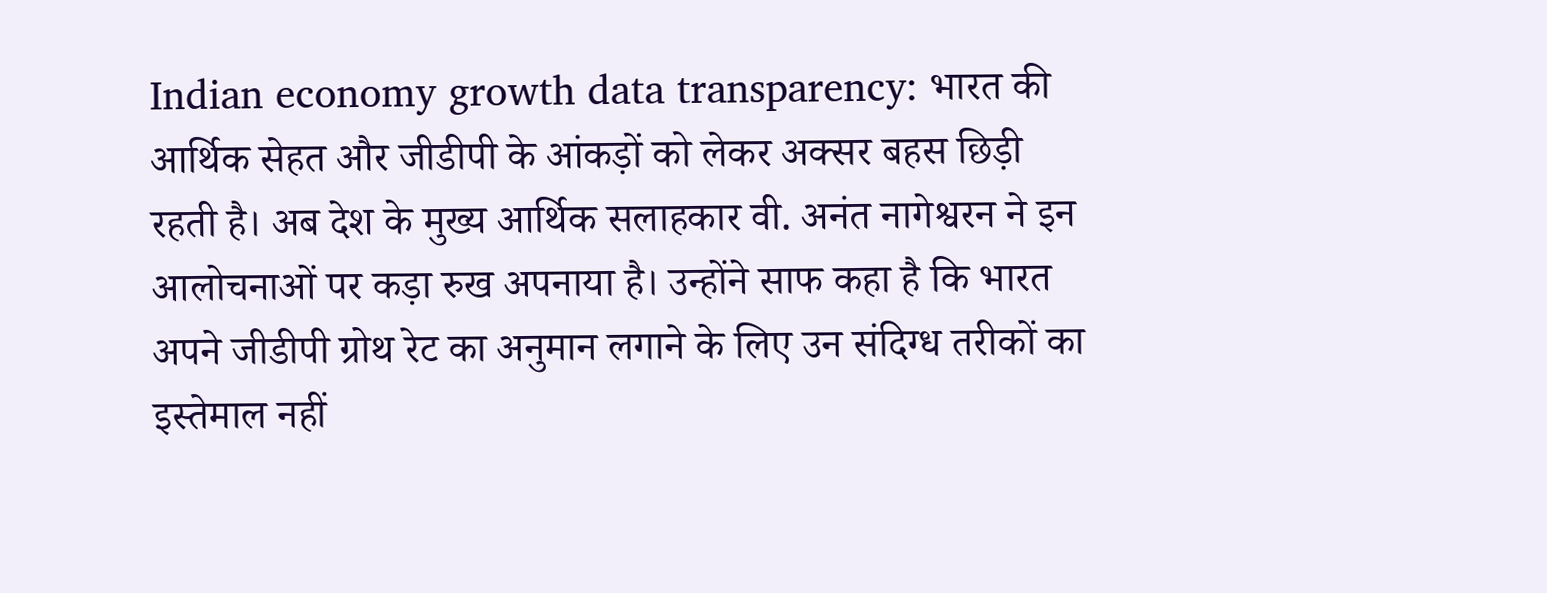Indian economy growth data transparency: भारत की आर्थिक सेहत और जीडीपी के आंकड़ों को लेकर अक्सर बहस छिड़ी रहती है। अब देश के मुख्य आर्थिक सलाहकार वी. अनंत नागेश्वरन ने इन आलोचनाओं पर कड़ा रुख अपनाया है। उन्होंने साफ कहा है कि भारत अपने जीडीपी ग्रोथ रेट का अनुमान लगाने के लिए उन संदिग्ध तरीकों का इस्तेमाल नहीं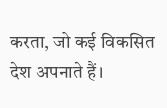करता, जो कई विकसित देश अपनाते हैं।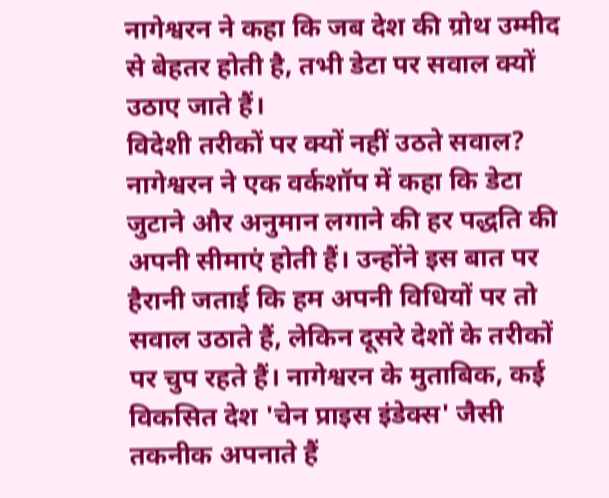नागेश्वरन ने कहा कि जब देश की ग्रोथ उम्मीद से बेहतर होती है, तभी डेटा पर सवाल क्यों उठाए जाते हैं।
विदेशी तरीकों पर क्यों नहीं उठते सवाल?
नागेश्वरन ने एक वर्कशॉप में कहा कि डेटा जुटाने और अनुमान लगाने की हर पद्धति की अपनी सीमाएं होती हैं। उन्होंने इस बात पर हैरानी जताई कि हम अपनी विधियों पर तो सवाल उठाते हैं, लेकिन दूसरे देशों के तरीकों पर चुप रहते हैं। नागेश्वरन के मुताबिक, कई विकसित देश 'चेन प्राइस इंडेक्स' जैसी तकनीक अपनाते हैं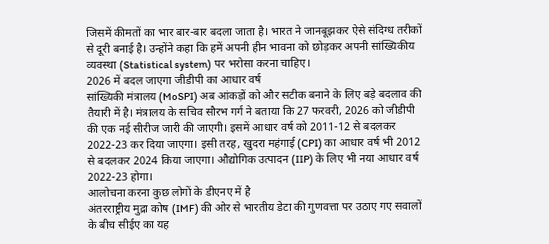जिसमें कीमतों का भार बार-बार बदला जाता है। भारत ने जानबूझकर ऐसे संदिग्ध तरीकों से दूरी बनाई है। उन्होंने कहा कि हमें अपनी हीन भावना को छोड़कर अपनी सांख्यिकीय व्यवस्था (Statistical system) पर भरोसा करना चाहिए।
2026 में बदल जाएगा जीडीपी का आधार वर्ष
सांख्यिकी मंत्रालय (MoSPI) अब आंकड़ों को और सटीक बनाने के लिए बड़े बदलाव की तैयारी में है। मंत्रालय के सचिव सौरभ गर्ग ने बताया कि 27 फरवरी, 2026 को जीडीपी की एक नई सीरीज जारी की जाएगी। इसमें आधार वर्ष को 2011-12 से बदलकर 2022-23 कर दिया जाएगा। इसी तरह, खुदरा महंगाई (CPI) का आधार वर्ष भी 2012 से बदलकर 2024 किया जाएगा। औद्योगिक उत्पादन (IIP) के लिए भी नया आधार वर्ष 2022-23 होगा।
आलोचना करना कुछ लोगों के डीएनए में है
अंतरराष्ट्रीय मुद्रा कोष (IMF) की ओर से भारतीय डेटा की गुणवत्ता पर उठाए गए सवालों के बीच सीईए का यह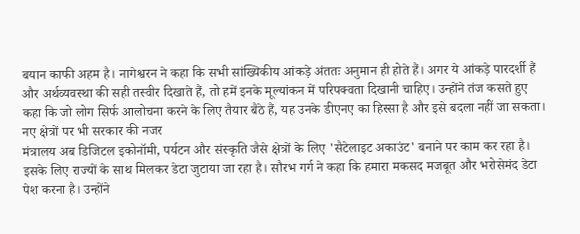बयान काफी अहम है। नागेश्वरन ने कहा कि सभी सांख्यिकीय आंकड़े अंततः अनुमान ही होते हैं। अगर ये आंकड़े पारदर्शी हैं और अर्थव्यवस्था की सही तस्वीर दिखाते हैं, तो हमें इनके मूल्यांकन में परिपक्वता दिखानी चाहिए। उन्होंने तंज कसते हुए कहा कि जो लोग सिर्फ आलोचना करने के लिए तैयार बैठे हैं, यह उनके डीएनए का हिस्सा है और इसे बदला नहीं जा सकता।
नए क्षेत्रों पर भी सरकार की नजर
मंत्रालय अब डिजिटल इकोनॉमी, पर्यटन और संस्कृति जैसे क्षेत्रों के लिए 'सैटेलाइट अकाउंट' बनाने पर काम कर रहा है। इसके लिए राज्यों के साथ मिलकर डेटा जुटाया जा रहा है। सौरभ गर्ग ने कहा कि हमारा मकसद मजबूत और भरोसेमंद डेटा पेश करना है। उन्होंने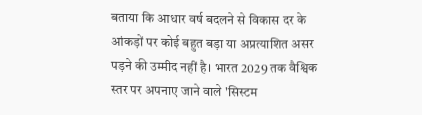बताया कि आधार वर्ष बदलने से विकास दर के आंकड़ों पर कोई बहुत बड़ा या अप्रत्याशित असर पड़ने की उम्मीद नहीं है। भारत 2029 तक वैश्विक स्तर पर अपनाए जाने वाले 'सिस्टम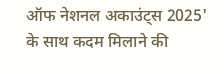ऑफ नेशनल अकाउंट्स 2025' के साथ कदम मिलाने की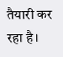तैयारी कर रहा है।